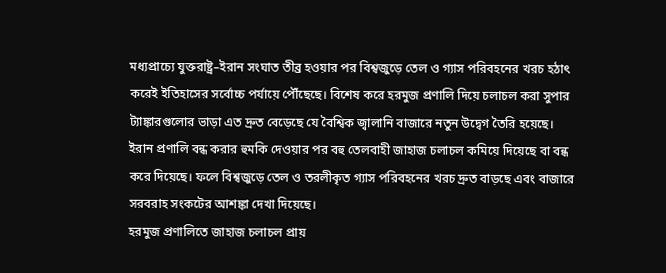মধ্যপ্রাচ্যে যুক্তরাষ্ট্র–ইরান সংঘাত তীব্র হওয়ার পর বিশ্বজুড়ে তেল ও গ্যাস পরিবহনের খরচ হঠাৎ করেই ইতিহাসের সর্বোচ্চ পর্যায়ে পৌঁছেছে। বিশেষ করে হরমুজ প্রণালি দিয়ে চলাচল করা সুপার ট্যাঙ্কারগুলোর ভাড়া এত দ্রুত বেড়েছে যে বৈশ্বিক জ্বালানি বাজারে নতুন উদ্বেগ তৈরি হয়েছে।
ইরান প্রণালি বন্ধ করার হুমকি দেওয়ার পর বহু তেলবাহী জাহাজ চলাচল কমিয়ে দিয়েছে বা বন্ধ করে দিয়েছে। ফলে বিশ্বজুড়ে তেল ও তরলীকৃত গ্যাস পরিবহনের খরচ দ্রুত বাড়ছে এবং বাজারে সরবরাহ সংকটের আশঙ্কা দেখা দিয়েছে।
হরমুজ প্রণালিতে জাহাজ চলাচল প্রায়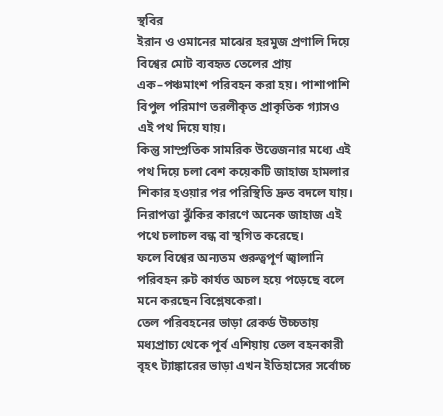স্থবির
ইরান ও ওমানের মাঝের হরমুজ প্রণালি দিয়ে বিশ্বের মোট ব্যবহৃত তেলের প্রায় এক–পঞ্চমাংশ পরিবহন করা হয়। পাশাপাশি বিপুল পরিমাণ তরলীকৃত প্রাকৃতিক গ্যাসও এই পথ দিয়ে যায়।
কিন্তু সাম্প্রতিক সামরিক উত্তেজনার মধ্যে এই পথ দিয়ে চলা বেশ কয়েকটি জাহাজ হামলার শিকার হওয়ার পর পরিস্থিতি দ্রুত বদলে যায়। নিরাপত্তা ঝুঁকির কারণে অনেক জাহাজ এই পথে চলাচল বন্ধ বা স্থগিত করেছে।
ফলে বিশ্বের অন্যতম গুরুত্বপূর্ণ জ্বালানি পরিবহন রুট কার্যত অচল হয়ে পড়েছে বলে মনে করছেন বিশ্লেষকেরা।
তেল পরিবহনের ভাড়া রেকর্ড উচ্চতায়
মধ্যপ্রাচ্য থেকে পূর্ব এশিয়ায় তেল বহনকারী বৃহৎ ট্যাঙ্কারের ভাড়া এখন ইতিহাসের সর্বোচ্চ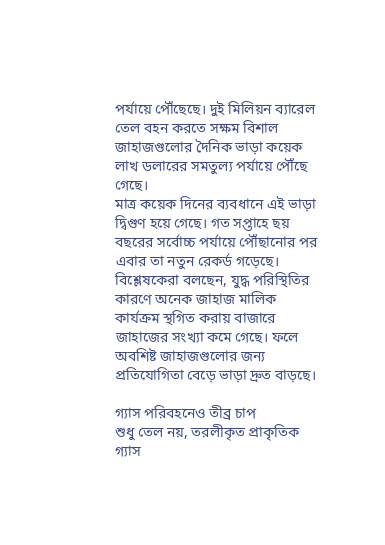পর্যায়ে পৌঁছেছে। দুই মিলিয়ন ব্যারেল তেল বহন করতে সক্ষম বিশাল জাহাজগুলোর দৈনিক ভাড়া কয়েক লাখ ডলারের সমতুল্য পর্যায়ে পৌঁছে গেছে।
মাত্র কয়েক দিনের ব্যবধানে এই ভাড়া দ্বিগুণ হয়ে গেছে। গত সপ্তাহে ছয় বছরের সর্বোচ্চ পর্যায়ে পৌঁছানোর পর এবার তা নতুন রেকর্ড গড়েছে।
বিশ্লেষকেরা বলছেন, যুদ্ধ পরিস্থিতির কারণে অনেক জাহাজ মালিক কার্যক্রম স্থগিত করায় বাজারে জাহাজের সংখ্যা কমে গেছে। ফলে অবশিষ্ট জাহাজগুলোর জন্য প্রতিযোগিতা বেড়ে ভাড়া দ্রুত বাড়ছে।

গ্যাস পরিবহনেও তীব্র চাপ
শুধু তেল নয়, তরলীকৃত প্রাকৃতিক গ্যাস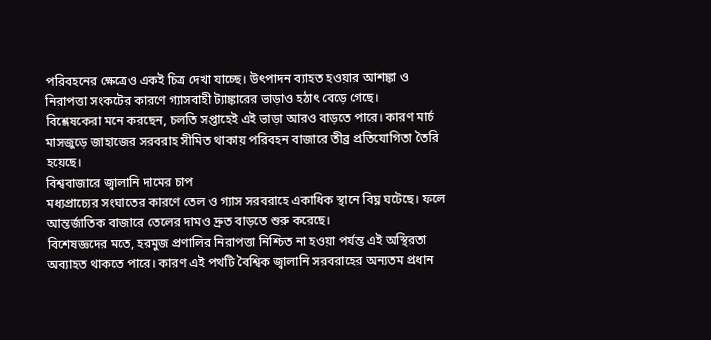পরিবহনের ক্ষেত্রেও একই চিত্র দেখা যাচ্ছে। উৎপাদন ব্যাহত হওয়ার আশঙ্কা ও নিরাপত্তা সংকটের কারণে গ্যাসবাহী ট্যাঙ্কারের ভাড়াও হঠাৎ বেড়ে গেছে।
বিশ্লেষকেরা মনে করছেন, চলতি সপ্তাহেই এই ভাড়া আরও বাড়তে পারে। কারণ মার্চ মাসজুড়ে জাহাজের সরবরাহ সীমিত থাকায় পরিবহন বাজারে তীব্র প্রতিযোগিতা তৈরি হয়েছে।
বিশ্ববাজারে জ্বালানি দামের চাপ
মধ্যপ্রাচ্যের সংঘাতের কারণে তেল ও গ্যাস সরবরাহে একাধিক স্থানে বিঘ্ন ঘটেছে। ফলে আন্তর্জাতিক বাজারে তেলের দামও দ্রুত বাড়তে শুরু করেছে।
বিশেষজ্ঞদের মতে, হরমুজ প্রণালির নিরাপত্তা নিশ্চিত না হওয়া পর্যন্ত এই অস্থিরতা অব্যাহত থাকতে পারে। কারণ এই পথটি বৈশ্বিক জ্বালানি সরবরাহের অন্যতম প্রধান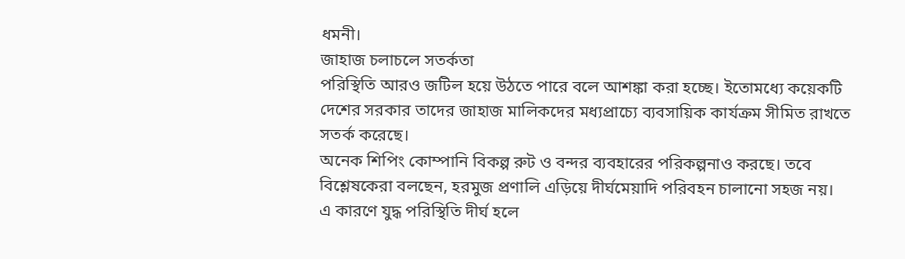ধমনী।
জাহাজ চলাচলে সতর্কতা
পরিস্থিতি আরও জটিল হয়ে উঠতে পারে বলে আশঙ্কা করা হচ্ছে। ইতোমধ্যে কয়েকটি দেশের সরকার তাদের জাহাজ মালিকদের মধ্যপ্রাচ্যে ব্যবসায়িক কার্যক্রম সীমিত রাখতে সতর্ক করেছে।
অনেক শিপিং কোম্পানি বিকল্প রুট ও বন্দর ব্যবহারের পরিকল্পনাও করছে। তবে বিশ্লেষকেরা বলছেন, হরমুজ প্রণালি এড়িয়ে দীর্ঘমেয়াদি পরিবহন চালানো সহজ নয়।
এ কারণে যুদ্ধ পরিস্থিতি দীর্ঘ হলে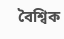বৈশ্বিক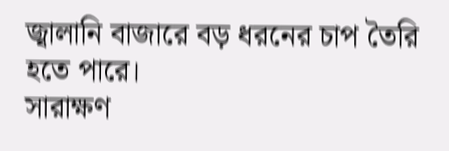জ্বালানি বাজারে বড় ধরনের চাপ তৈরি হতে পারে।
সারাক্ষণ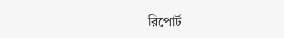রিপোর্ট